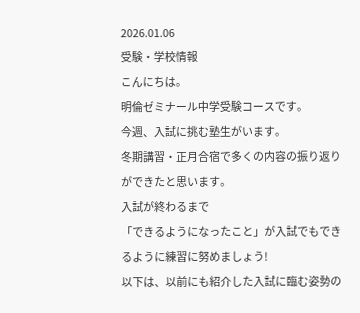2026.01.06
受験・学校情報
こんにちは。
明倫ゼミナール中学受験コースです。
今週、入試に挑む塾生がいます。
冬期講習・正月合宿で多くの内容の振り返りができたと思います。
入試が終わるまで
「できるようになったこと」が入試でもできるように練習に努めましょう!
以下は、以前にも紹介した入試に臨む姿勢の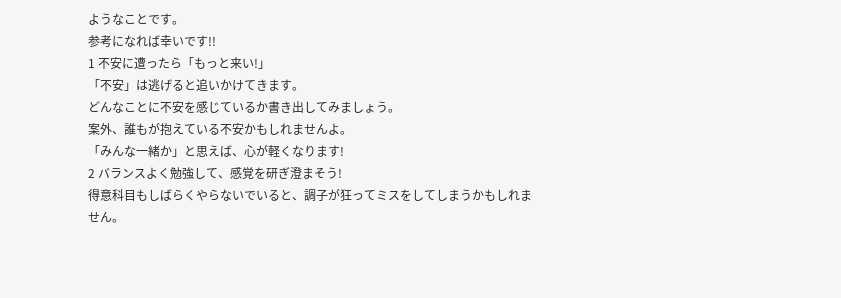ようなことです。
参考になれば幸いです!!
1 不安に遭ったら「もっと来い!」
「不安」は逃げると追いかけてきます。
どんなことに不安を感じているか書き出してみましょう。
案外、誰もが抱えている不安かもしれませんよ。
「みんな一緒か」と思えば、心が軽くなります!
2 バランスよく勉強して、感覚を研ぎ澄まそう!
得意科目もしばらくやらないでいると、調子が狂ってミスをしてしまうかもしれません。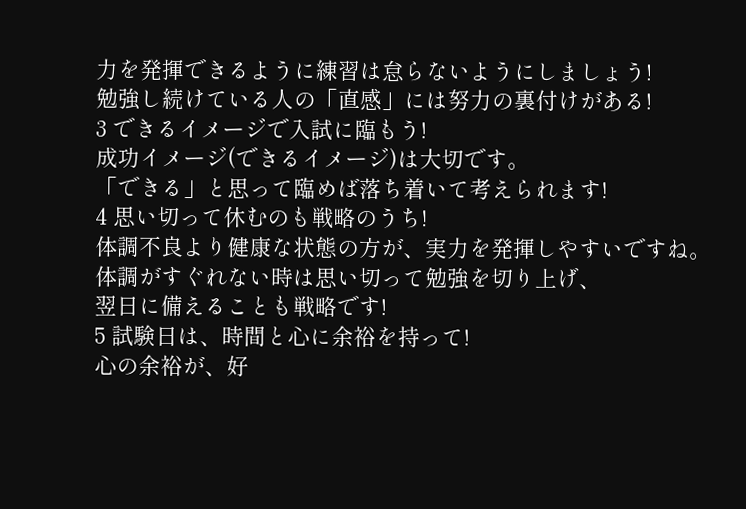力を発揮できるように練習は怠らないようにしましょう!
勉強し続けている人の「直感」には努力の裏付けがある!
3 できるイメージで入試に臨もう!
成功イメージ(できるイメージ)は大切です。
「できる」と思って臨めば落ち着いて考えられます!
4 思い切って休むのも戦略のうち!
体調不良より健康な状態の方が、実力を発揮しやすいですね。
体調がすぐれない時は思い切って勉強を切り上げ、
翌日に備えることも戦略です!
5 試験日は、時間と心に余裕を持って!
心の余裕が、好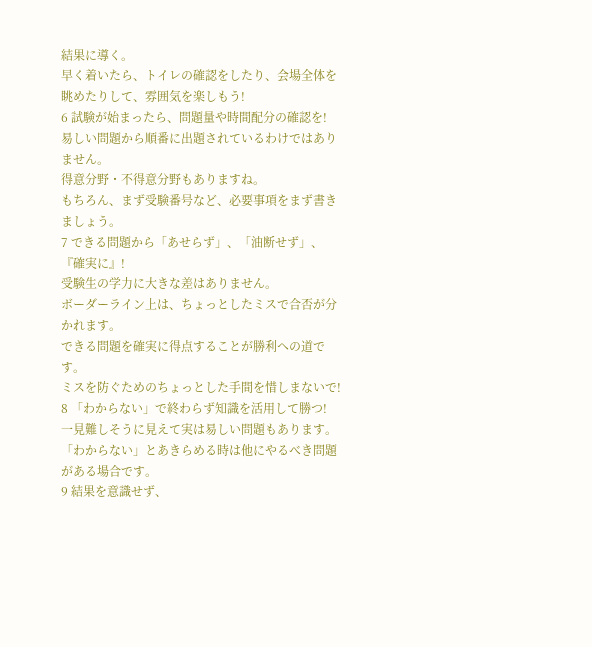結果に導く。
早く着いたら、トイレの確認をしたり、会場全体を眺めたりして、雰囲気を楽しもう!
6 試験が始まったら、問題量や時間配分の確認を!
易しい問題から順番に出題されているわけではありません。
得意分野・不得意分野もありますね。
もちろん、まず受験番号など、必要事項をまず書きましょう。
7 できる問題から「あせらず」、「油断せず」、『確実に』!
受験生の学力に大きな差はありません。
ボーダーライン上は、ちょっとしたミスで合否が分かれます。
できる問題を確実に得点することが勝利への道です。
ミスを防ぐためのちょっとした手間を惜しまないで!
8 「わからない」で終わらず知識を活用して勝つ!
一見難しそうに見えて実は易しい問題もあります。
「わからない」とあきらめる時は他にやるべき問題がある場合です。
9 結果を意識せず、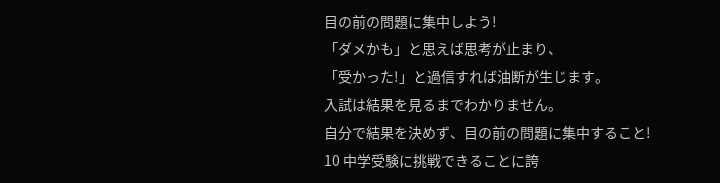目の前の問題に集中しよう!
「ダメかも」と思えば思考が止まり、
「受かった!」と過信すれば油断が生じます。
入試は結果を見るまでわかりません。
自分で結果を決めず、目の前の問題に集中すること!
10 中学受験に挑戦できることに誇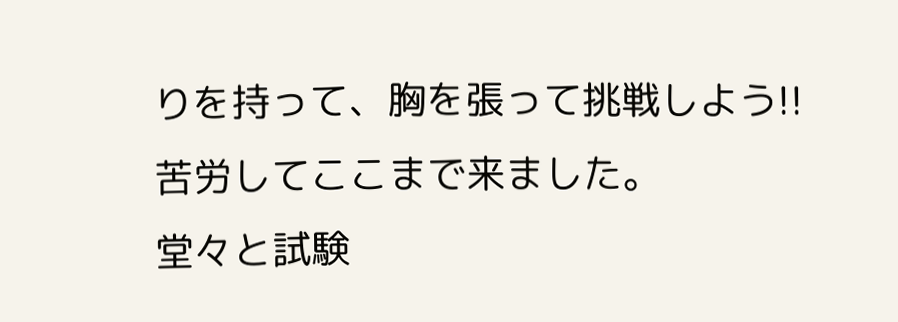りを持って、胸を張って挑戦しよう!!
苦労してここまで来ました。
堂々と試験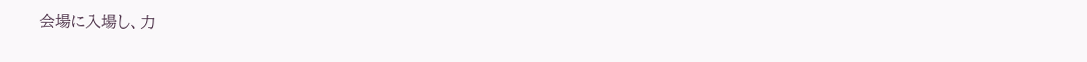会場に入場し、力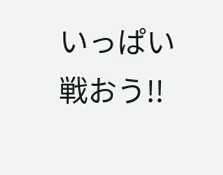いっぱい戦おう!!